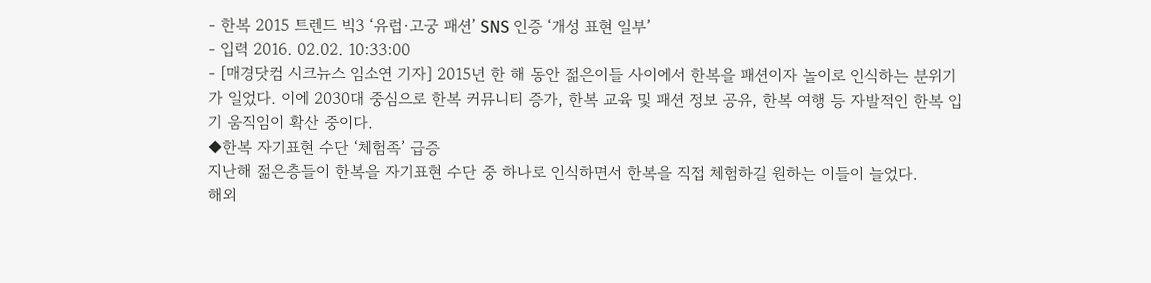- 한복 2015 트렌드 빅3 ‘유럽∙고궁 패션’ SNS 인증 ‘개성 표현 일부’
- 입력 2016. 02.02. 10:33:00
- [매경닷컴 시크뉴스 임소연 기자] 2015년 한 해 동안 젊은이들 사이에서 한복을 패션이자 놀이로 인식하는 분위기가 일었다. 이에 2030대 중심으로 한복 커뮤니티 증가, 한복 교육 및 패션 정보 공유, 한복 여행 등 자발적인 한복 입기 움직임이 확산 중이다.
◆한복 자기표현 수단 ‘체험족’ 급증
지난해 젊은층들이 한복을 자기표현 수단 중 하나로 인식하면서 한복을 직접 체험하길 원하는 이들이 늘었다.
해외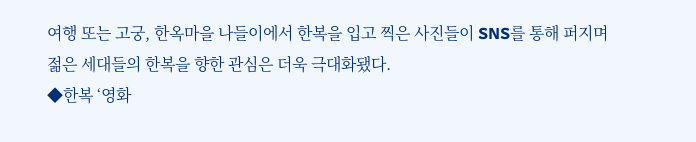여행 또는 고궁, 한옥마을 나들이에서 한복을 입고 찍은 사진들이 SNS를 통해 퍼지며 젊은 세대들의 한복을 향한 관심은 더욱 극대화됐다.
◆한복 ‘영화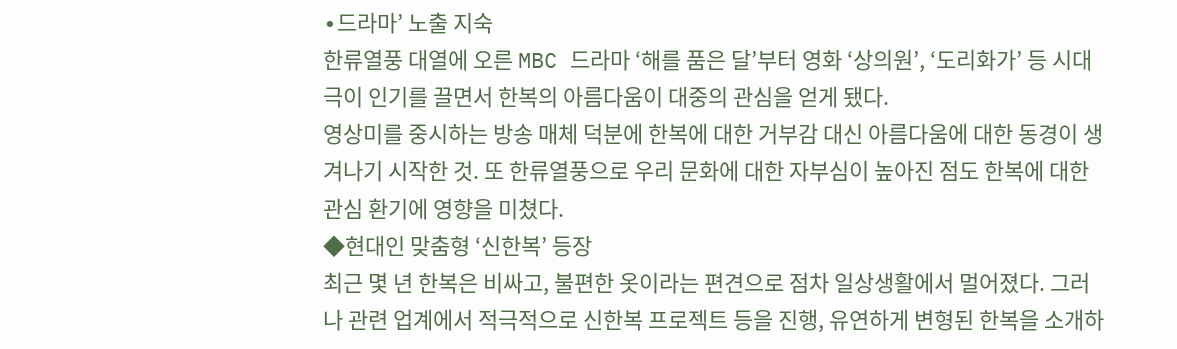∙드라마’ 노출 지숙
한류열풍 대열에 오른 MBC 드라마 ‘해를 품은 달’부터 영화 ‘상의원’, ‘도리화가’ 등 시대극이 인기를 끌면서 한복의 아름다움이 대중의 관심을 얻게 됐다.
영상미를 중시하는 방송 매체 덕분에 한복에 대한 거부감 대신 아름다움에 대한 동경이 생겨나기 시작한 것. 또 한류열풍으로 우리 문화에 대한 자부심이 높아진 점도 한복에 대한 관심 환기에 영향을 미쳤다.
◆현대인 맞춤형 ‘신한복’ 등장
최근 몇 년 한복은 비싸고, 불편한 옷이라는 편견으로 점차 일상생활에서 멀어졌다. 그러나 관련 업계에서 적극적으로 신한복 프로젝트 등을 진행, 유연하게 변형된 한복을 소개하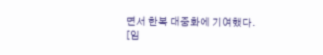면서 한복 대중화에 기여했다.
[임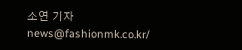소연 기자 news@fashionmk.co.kr/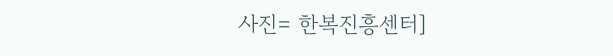사진= 한복진흥센터]